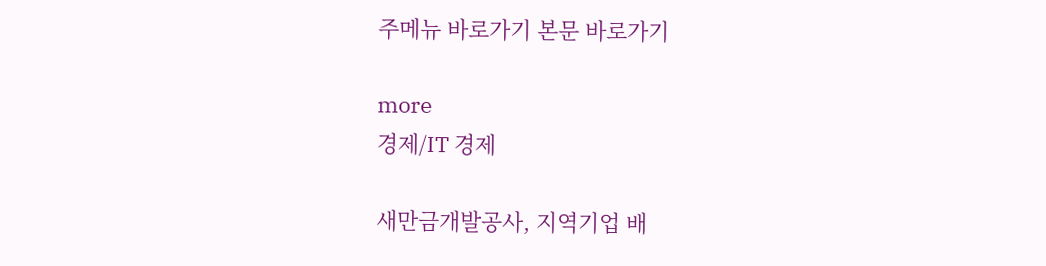주메뉴 바로가기 본문 바로가기

more
경제/IT 경제

새만금개발공사, 지역기업 배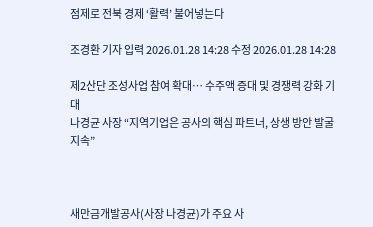점제로 전북 경제 ‘활력’ 불어넣는다

조경환 기자 입력 2026.01.28 14:28 수정 2026.01.28 14:28

제2산단 조성사업 참여 확대… 수주액 증대 및 경쟁력 강화 기대
나경균 사장 “지역기업은 공사의 핵심 파트너, 상생 방안 발굴 지속”



새만금개발공사(사장 나경균)가 주요 사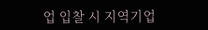업 입찰 시 지역기업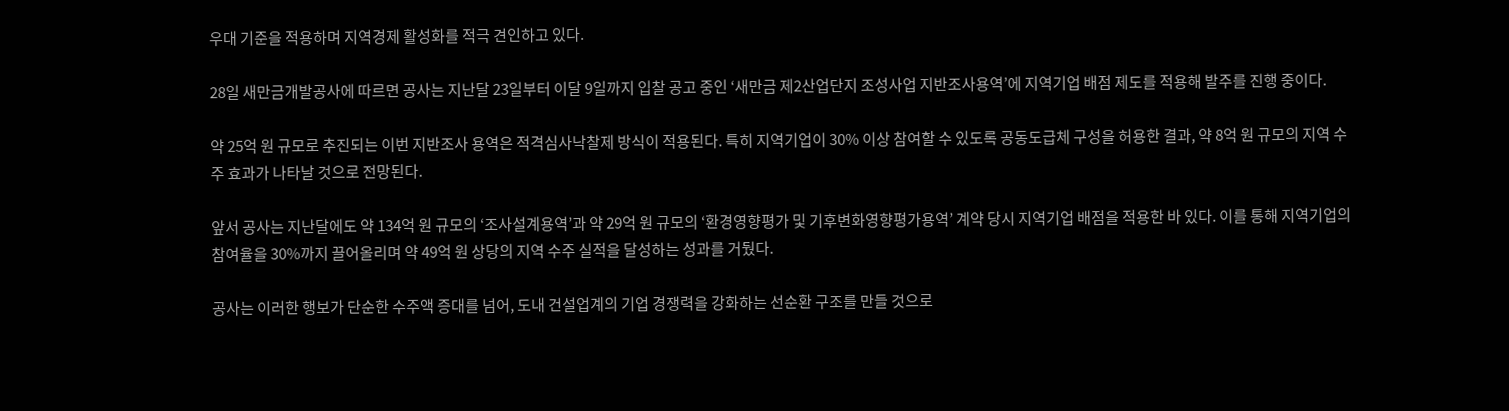우대 기준을 적용하며 지역경제 활성화를 적극 견인하고 있다.

28일 새만금개발공사에 따르면 공사는 지난달 23일부터 이달 9일까지 입찰 공고 중인 ‘새만금 제2산업단지 조성사업 지반조사용역’에 지역기업 배점 제도를 적용해 발주를 진행 중이다.

약 25억 원 규모로 추진되는 이번 지반조사 용역은 적격심사낙찰제 방식이 적용된다. 특히 지역기업이 30% 이상 참여할 수 있도록 공동도급체 구성을 허용한 결과, 약 8억 원 규모의 지역 수주 효과가 나타날 것으로 전망된다.

앞서 공사는 지난달에도 약 134억 원 규모의 ‘조사설계용역’과 약 29억 원 규모의 ‘환경영향평가 및 기후변화영향평가용역’ 계약 당시 지역기업 배점을 적용한 바 있다. 이를 통해 지역기업의 참여율을 30%까지 끌어올리며 약 49억 원 상당의 지역 수주 실적을 달성하는 성과를 거뒀다.

공사는 이러한 행보가 단순한 수주액 증대를 넘어, 도내 건설업계의 기업 경쟁력을 강화하는 선순환 구조를 만들 것으로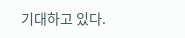기대하고 있다.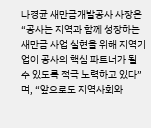나경균 새만금개발공사 사장은 “공사는 지역과 함께 성장하는 새만금 사업 실현을 위해 지역기업이 공사의 핵심 파트너가 될 수 있도록 적극 노력하고 있다”며, “앞으로도 지역사회와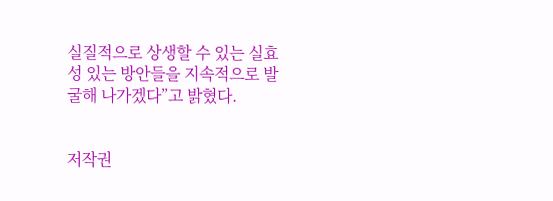실질적으로 상생할 수 있는 실효성 있는 방안들을 지속적으로 발굴해 나가겠다”고 밝혔다.


저작권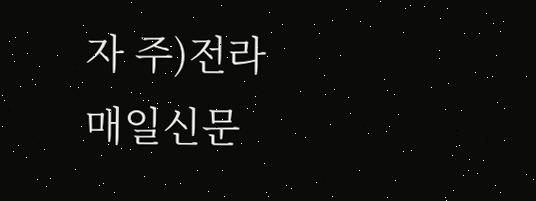자 주)전라매일신문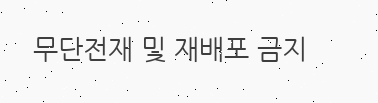무단전재 및 재배포 금지